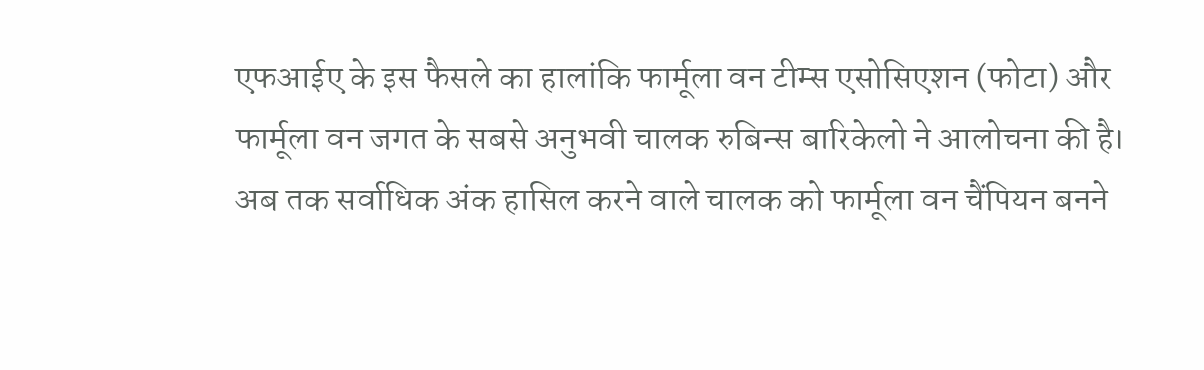एफआईए के इस फैसले का हालांकि फार्मूला वन टीम्स एसोसिएशन (फोटा) और फार्मूला वन जगत के सबसे अनुभवी चालक रुबिन्स बारिकेलो ने आलोचना की है।
अब तक सर्वाधिक अंक हासिल करने वाले चालक को फार्मूला वन चैंपियन बनने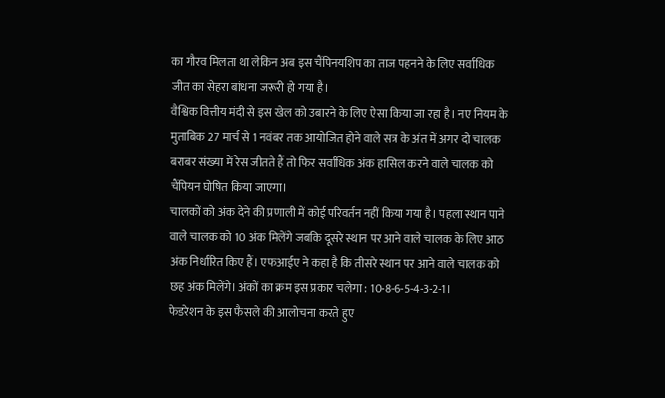का गौरव मिलता था लेकिन अब इस चैंपिनयशिप का ताज पहनने के लिए सर्वाधिक जीत का सेहरा बांधना जरूरी हो गया है।
वैश्विक वित्तीय मंदी से इस खेल को उबारने के लिए ऐसा किया जा रहा है। नए नियम के मुताबिक 27 मार्च से 1 नवंबर तक आयोजित होने वाले सत्र के अंत में अगर दो चालक बराबर संख्या में रेस जीतते हैं तो फिर सर्वाधिक अंक हासिल करने वाले चालक को चैंपियन घोषित किया जाएगा।
चालकों को अंक देने की प्रणाली में कोई परिवर्तन नहीं किया गया है। पहला स्थान पाने वाले चालक को 10 अंक मिलेंगे जबकि दूसरे स्थान पर आने वाले चालक के लिए आठ अंक निर्धारित किए हैं। एफआईए ने कहा है कि तीसरे स्थान पर आने वाले चालक को छह अंक मिलेंगे। अंकों का क्रम इस प्रकार चलेगा : 10-8-6-5-4-3-2-1।
फेडरेशन के इस फैसले की आलोचना करते हुए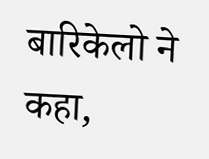बारिकेलो ने कहा,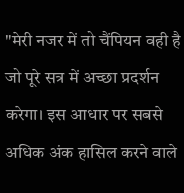"मेरी नजर में तो चैंपियन वही है जो पूरे सत्र में अच्छा प्रदर्शन करेगा। इस आधार पर सबसे अधिक अंक हासिल करने वाले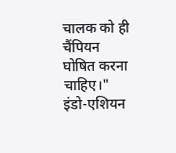चालक को ही चैंपियन घोषित करना चाहिए।"
इंडो-एशियन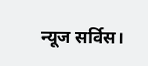न्यूज सर्विस।